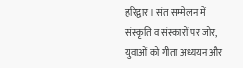हरिद्वार। संत सम्मेलन में संस्कृति व संस्कारों पर जोर, युवाओं को गीता अध्ययन और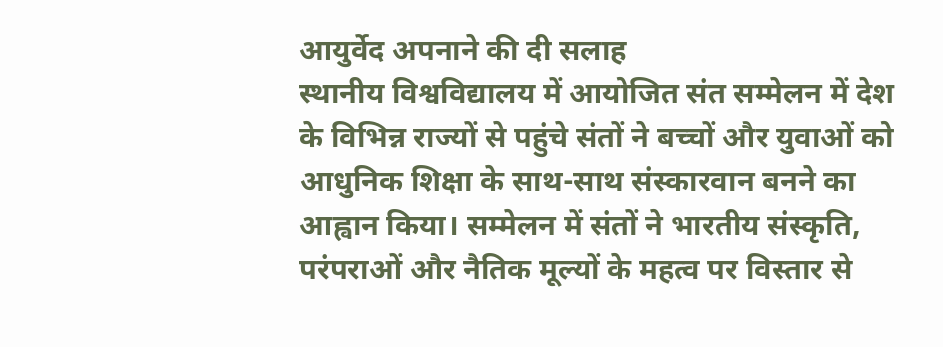आयुर्वेद अपनाने की दी सलाह
स्थानीय विश्वविद्यालय में आयोजित संत सम्मेलन में देश के विभिन्न राज्यों से पहुंचे संतों ने बच्चों और युवाओं को आधुनिक शिक्षा के साथ-साथ संस्कारवान बनने का आह्वान किया। सम्मेलन में संतों ने भारतीय संस्कृति, परंपराओं और नैतिक मूल्यों के महत्व पर विस्तार से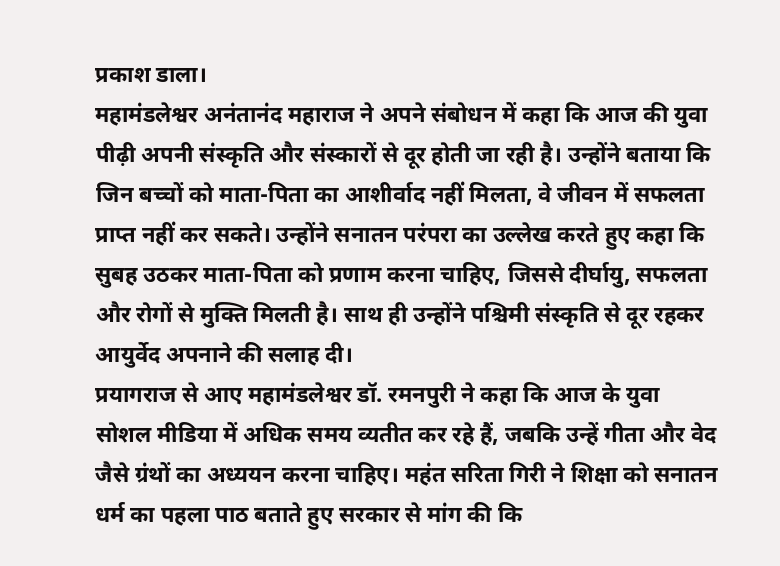प्रकाश डाला।
महामंडलेश्वर अनंतानंद महाराज ने अपने संबोधन में कहा कि आज की युवा पीढ़ी अपनी संस्कृति और संस्कारों से दूर होती जा रही है। उन्होंने बताया कि जिन बच्चों को माता-पिता का आशीर्वाद नहीं मिलता, वे जीवन में सफलता प्राप्त नहीं कर सकते। उन्होंने सनातन परंपरा का उल्लेख करते हुए कहा कि सुबह उठकर माता-पिता को प्रणाम करना चाहिए, जिससे दीर्घायु, सफलता और रोगों से मुक्ति मिलती है। साथ ही उन्होंने पश्चिमी संस्कृति से दूर रहकर आयुर्वेद अपनाने की सलाह दी।
प्रयागराज से आए महामंडलेश्वर डॉ. रमनपुरी ने कहा कि आज के युवा सोशल मीडिया में अधिक समय व्यतीत कर रहे हैं, जबकि उन्हें गीता और वेद जैसे ग्रंथों का अध्ययन करना चाहिए। महंत सरिता गिरी ने शिक्षा को सनातन धर्म का पहला पाठ बताते हुए सरकार से मांग की कि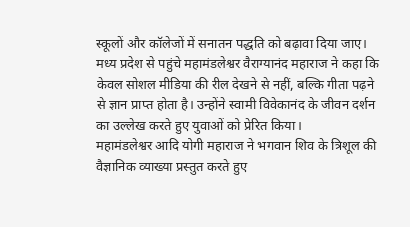स्कूलों और कॉलेजों में सनातन पद्धति को बढ़ावा दिया जाए।
मध्य प्रदेश से पहुंचे महामंडलेश्वर वैराग्यानंद महाराज ने कहा कि केवल सोशल मीडिया की रील देखने से नहीं, बल्कि गीता पढ़ने से ज्ञान प्राप्त होता है। उन्होंने स्वामी विवेकानंद के जीवन दर्शन का उल्लेख करते हुए युवाओं को प्रेरित किया।
महामंडलेश्वर आदि योगी महाराज ने भगवान शिव के त्रिशूल की वैज्ञानिक व्याख्या प्रस्तुत करते हुए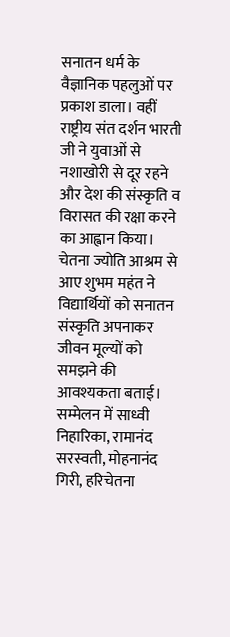सनातन धर्म के वैज्ञानिक पहलुओं पर प्रकाश डाला। वहीं राष्ट्रीय संत दर्शन भारती जी ने युवाओं से नशाखोरी से दूर रहने और देश की संस्कृति व विरासत की रक्षा करने का आह्वान किया।
चेतना ज्योति आश्रम से आए शुभम महंत ने विद्यार्थियों को सनातन संस्कृति अपनाकर जीवन मूल्यों को समझने की आवश्यकता बताई। सम्मेलन में साध्वी निहारिका, रामानंद सरस्वती, मोहनानंद गिरी, हरिचेतना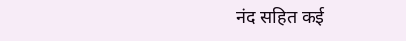नंद सहित कई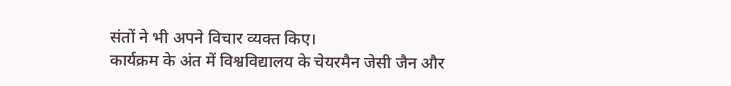संतों ने भी अपने विचार व्यक्त किए।
कार्यक्रम के अंत में विश्वविद्यालय के चेयरमैन जेसी जैन और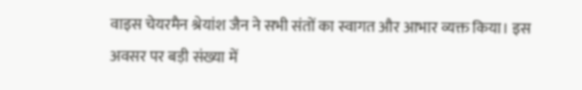वाइस चेयरमैन श्रेयांश जैन ने सभी संतों का स्वागत और आभार व्यक्त किया। इस अवसर पर बड़ी संख्या में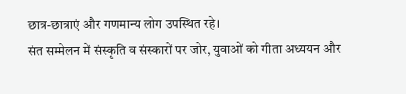छात्र-छात्राएं और गणमान्य लोग उपस्थित रहे।
संत सम्मेलन में संस्कृति व संस्कारों पर जोर, युवाओं को गीता अध्ययन और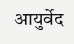आयुर्वेद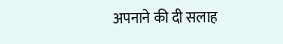अपनाने की दी सलाह